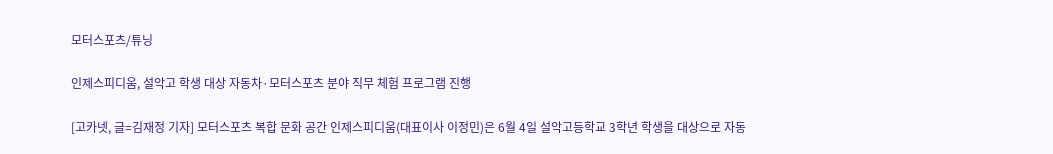모터스포츠/튜닝

인제스피디움, 설악고 학생 대상 자동차·모터스포츠 분야 직무 체험 프로그램 진행

[고카넷, 글=김재정 기자] 모터스포츠 복합 문화 공간 인제스피디움(대표이사 이정민)은 6월 4일 설악고등학교 3학년 학생을 대상으로 자동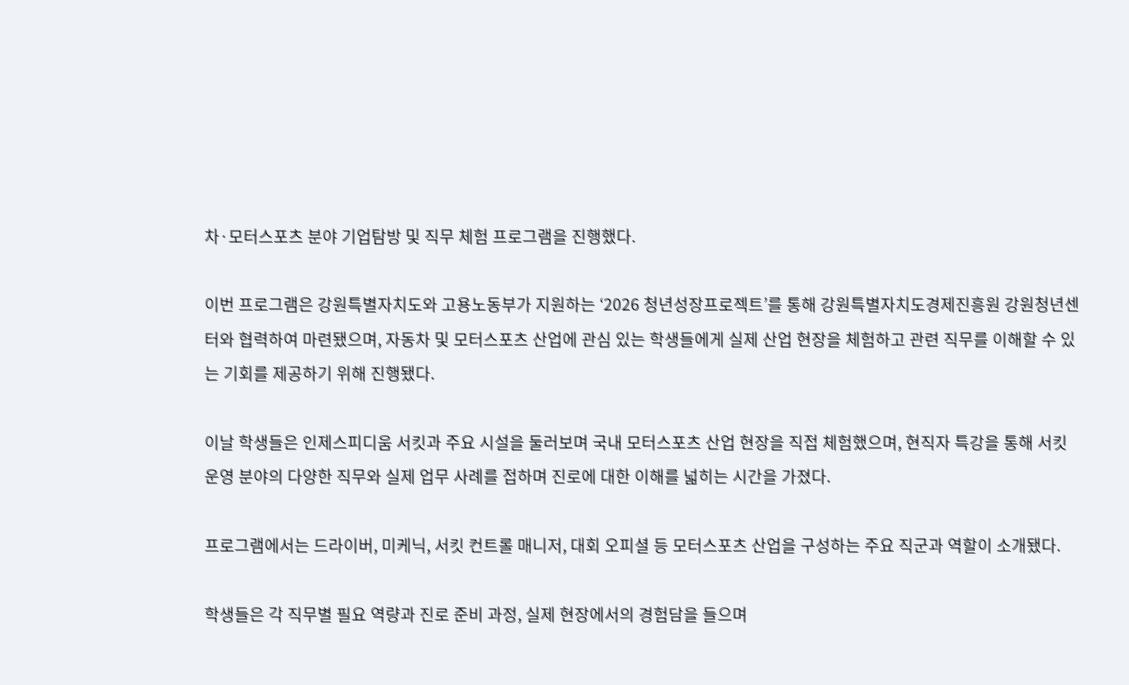차·모터스포츠 분야 기업탐방 및 직무 체험 프로그램을 진행했다.

이번 프로그램은 강원특별자치도와 고용노동부가 지원하는 ‘2026 청년성장프로젝트’를 통해 강원특별자치도경제진흥원 강원청년센터와 협력하여 마련됐으며, 자동차 및 모터스포츠 산업에 관심 있는 학생들에게 실제 산업 현장을 체험하고 관련 직무를 이해할 수 있는 기회를 제공하기 위해 진행됐다.

이날 학생들은 인제스피디움 서킷과 주요 시설을 둘러보며 국내 모터스포츠 산업 현장을 직접 체험했으며, 현직자 특강을 통해 서킷 운영 분야의 다양한 직무와 실제 업무 사례를 접하며 진로에 대한 이해를 넓히는 시간을 가졌다.

프로그램에서는 드라이버, 미케닉, 서킷 컨트롤 매니저, 대회 오피셜 등 모터스포츠 산업을 구성하는 주요 직군과 역할이 소개됐다.

학생들은 각 직무별 필요 역량과 진로 준비 과정, 실제 현장에서의 경험담을 들으며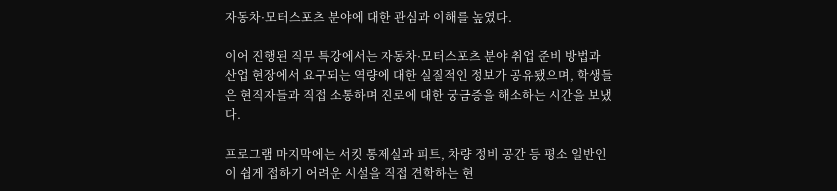자동차·모터스포츠 분야에 대한 관심과 이해를 높였다.

이어 진행된 직무 특강에서는 자동차·모터스포츠 분야 취업 준비 방법과 산업 현장에서 요구되는 역량에 대한 실질적인 정보가 공유됐으며, 학생들은 현직자들과 직접 소통하며 진로에 대한 궁금증을 해소하는 시간을 보냈다.

프로그램 마지막에는 서킷 통제실과 피트, 차량 정비 공간 등 평소 일반인이 쉽게 접하기 어려운 시설을 직접 견학하는 현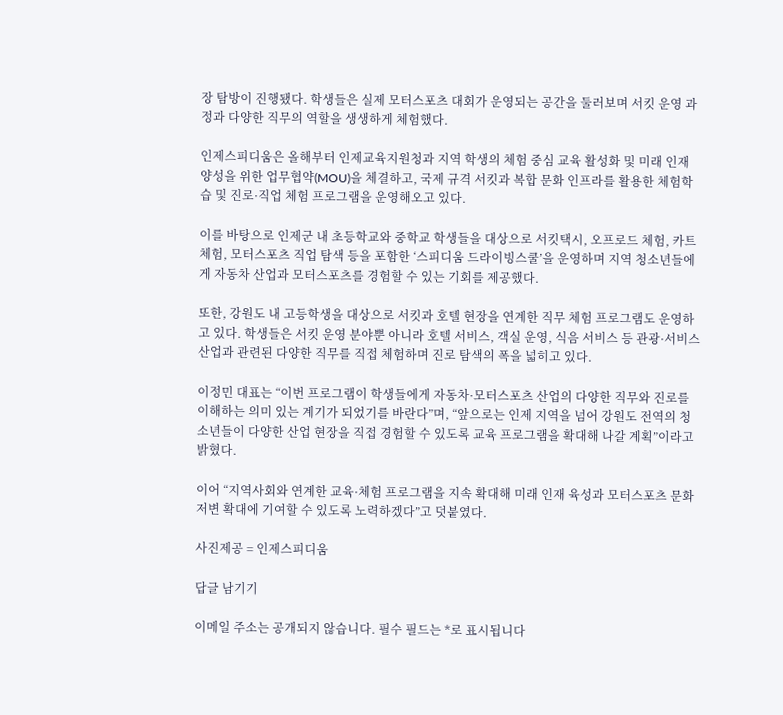장 탐방이 진행됐다. 학생들은 실제 모터스포츠 대회가 운영되는 공간을 둘러보며 서킷 운영 과정과 다양한 직무의 역할을 생생하게 체험했다.

인제스피디움은 올해부터 인제교육지원청과 지역 학생의 체험 중심 교육 활성화 및 미래 인재 양성을 위한 업무협약(MOU)을 체결하고, 국제 규격 서킷과 복합 문화 인프라를 활용한 체험학습 및 진로·직업 체험 프로그램을 운영해오고 있다.

이를 바탕으로 인제군 내 초등학교와 중학교 학생들을 대상으로 서킷택시, 오프로드 체험, 카트 체험, 모터스포츠 직업 탐색 등을 포함한 ‘스피디움 드라이빙스쿨’을 운영하며 지역 청소년들에게 자동차 산업과 모터스포츠를 경험할 수 있는 기회를 제공했다.

또한, 강원도 내 고등학생을 대상으로 서킷과 호텔 현장을 연계한 직무 체험 프로그램도 운영하고 있다. 학생들은 서킷 운영 분야뿐 아니라 호텔 서비스, 객실 운영, 식음 서비스 등 관광·서비스 산업과 관련된 다양한 직무를 직접 체험하며 진로 탐색의 폭을 넓히고 있다.

이정민 대표는 “이번 프로그램이 학생들에게 자동차·모터스포츠 산업의 다양한 직무와 진로를 이해하는 의미 있는 계기가 되었기를 바란다”며, “앞으로는 인제 지역을 넘어 강원도 전역의 청소년들이 다양한 산업 현장을 직접 경험할 수 있도록 교육 프로그램을 확대해 나갈 계획”이라고 밝혔다.

이어 “지역사회와 연계한 교육·체험 프로그램을 지속 확대해 미래 인재 육성과 모터스포츠 문화 저변 확대에 기여할 수 있도록 노력하겠다”고 덧붙였다.

사진제공 = 인제스피디움

답글 남기기

이메일 주소는 공개되지 않습니다. 필수 필드는 *로 표시됩니다